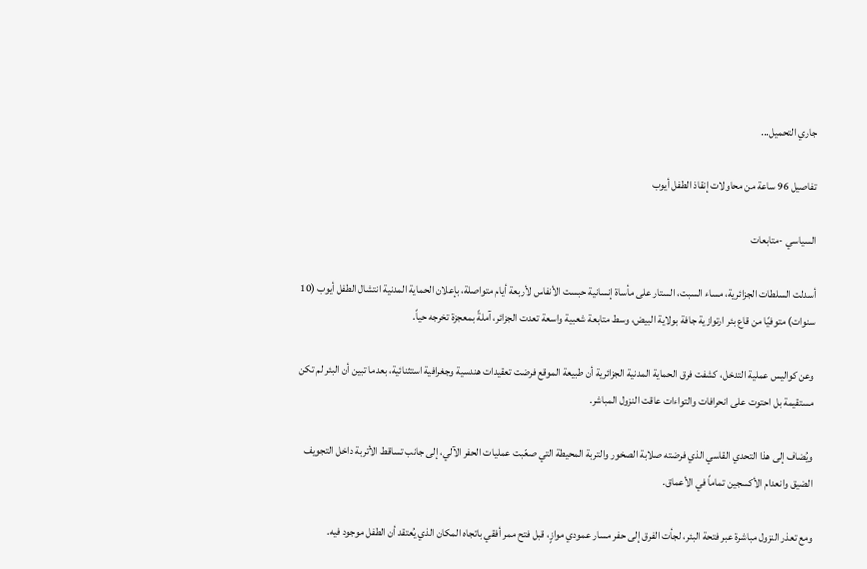جاري التحميل...

تفاصيل 96 ساعة من محاولات إنقاذ الطفل أيوب

السياسي -متابعات

أسدلت السلطات الجزائرية، مساء السبت، الستار على مأساة إنسانية حبست الأنفاس لأربعة أيام متواصلة، بإعلان الحماية المدنية انتشال الطفل أيوب (10 سنوات) متوفيًا من قاع بئر ارتوازية جافة بولاية البيض، وسط متابعة شعبية واسعة تعدت الجزائر، آملةً بمعجزة تخرجه حياً.

وعن كواليس عملية التدخل، كشفت فرق الحماية المدنية الجزائرية أن طبيعة الموقع فرضت تعقيدات هندسية وجغرافية استثنائية، بعدما تبين أن البئر لم تكن مستقيمة بل احتوت على انحرافات والتواءات عاقت النزول المباشر.

ويُضاف إلى هذا التحدي القاسي الذي فرضته صلابة الصخور والتربة المحيطة التي صعّبت عمليات الحفر الآلي، إلى جانب تساقط الأتربة داخل التجويف الضيق وانعدام الأكسجين تماماً في الأعماق.

ومع تعذر النزول مباشرة عبر فتحة البئر، لجأت الفرق إلى حفر مسار عمودي موازٍ، قبل فتح ممر أفقي باتجاه المكان الذي يُعتقد أن الطفل موجود فيه.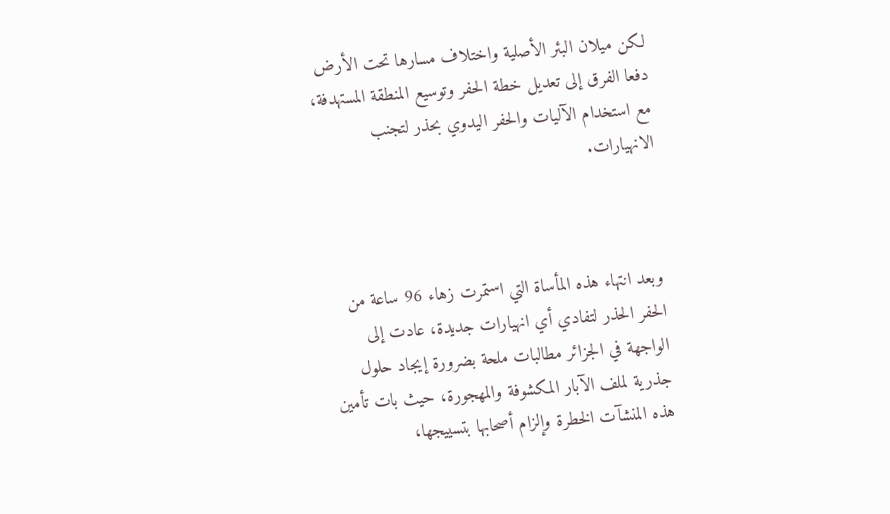لكن ميلان البئر الأصلية واختلاف مسارها تحت الأرض دفعا الفرق إلى تعديل خطة الحفر وتوسيع المنطقة المستهدفة، مع استخدام الآليات والحفر اليدوي بحذر لتجنب الانهيارات.



وبعد انتهاء هذه المأساة التي استمرت زهاء 96 ساعة من الحفر الحذر لتفادي أي انهيارات جديدة، عادت إلى الواجهة في الجزائر مطالبات ملحة بضرورة إيجاد حلول جذرية لملف الآبار المكشوفة والمهجورة، حيث بات تأمين هذه المنشآت الخطرة وإلزام أصحابها بتسييجها،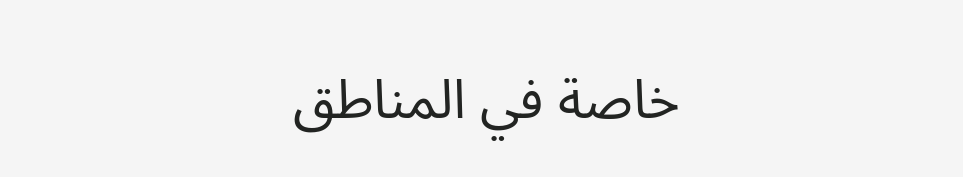خاصة في المناطق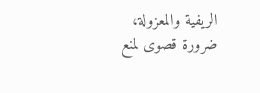الريفية والمعزولة، ضرورة قصوى لمنع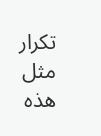تكرار مثل هذه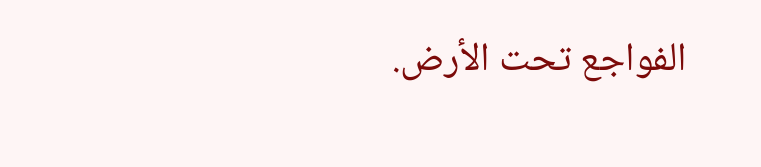الفواجع تحت الأرض.